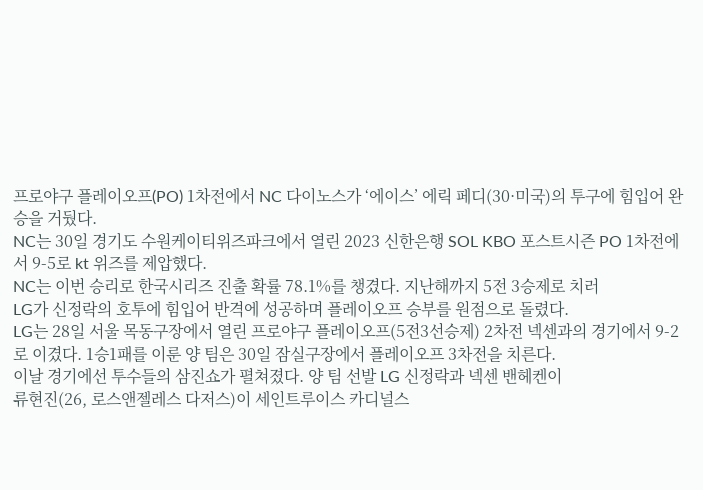프로야구 플레이오프(PO) 1차전에서 NC 다이노스가 ‘에이스’ 에릭 페디(30·미국)의 투구에 힘입어 완승을 거뒀다.
NC는 30일 경기도 수원케이티위즈파크에서 열린 2023 신한은행 SOL KBO 포스트시즌 PO 1차전에서 9-5로 kt 위즈를 제압했다.
NC는 이번 승리로 한국시리즈 진출 확률 78.1%를 챙겼다. 지난해까지 5전 3승제로 치러
LG가 신정락의 호투에 힘입어 반격에 성공하며 플레이오프 승부를 원점으로 돌렸다.
LG는 28일 서울 목동구장에서 열린 프로야구 플레이오프(5전3선승제) 2차전 넥센과의 경기에서 9-2로 이겼다. 1승1패를 이룬 양 팀은 30일 잠실구장에서 플레이오프 3차전을 치른다.
이날 경기에선 투수들의 삼진쇼가 펼쳐졌다. 양 팀 선발 LG 신정락과 넥센 밴헤켄이
류현진(26, 로스앤젤레스 다저스)이 세인트루이스 카디널스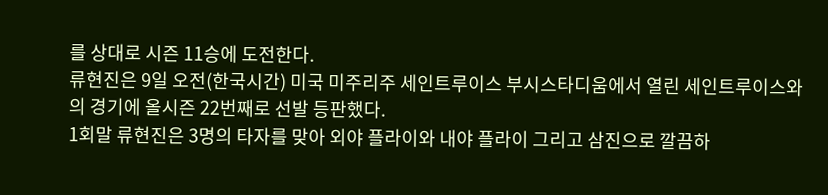를 상대로 시즌 11승에 도전한다.
류현진은 9일 오전(한국시간) 미국 미주리주 세인트루이스 부시스타디움에서 열린 세인트루이스와의 경기에 올시즌 22번째로 선발 등판했다.
1회말 류현진은 3명의 타자를 맞아 외야 플라이와 내야 플라이 그리고 삼진으로 깔끔하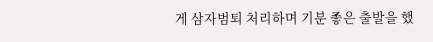게 삼자범퇴 처리하며 기분 좋은 출발을 했